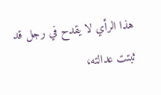هذا الرأي لا يقدح في رجل قد ثبتت عدالته،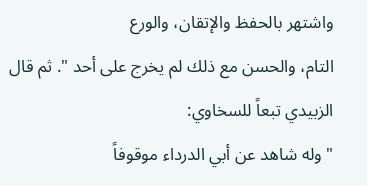واشتهر بالحفظ والإتقان، والورع
التام، والحسن مع ذلك لم يخرج على أحد ". ثم قال الزبيدي تبعاً للسخاوي:
" وله شاهد عن أبي الدرداء موقوفاً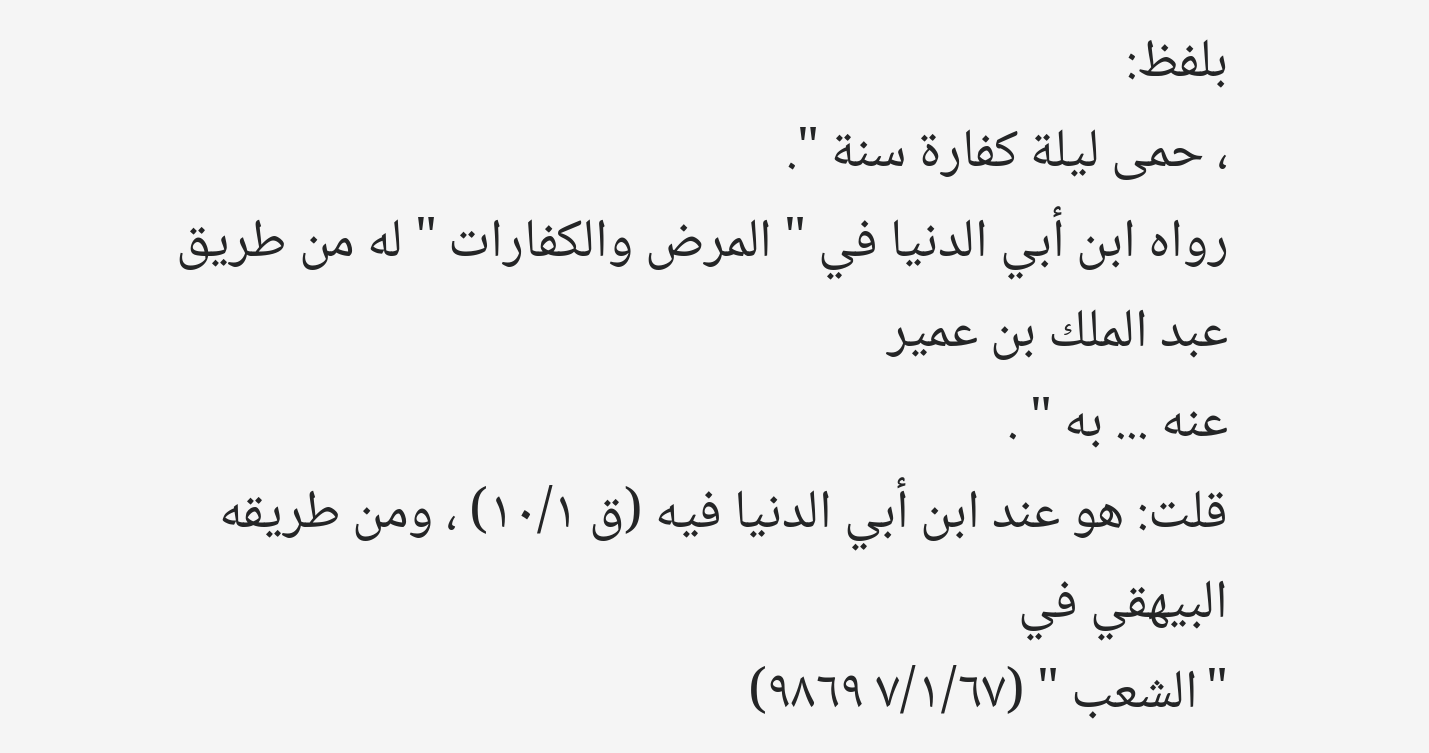بلفظ:
، حمى ليلة كفارة سنة ".
رواه ابن أبي الدنيا في " المرض والكفارات " له من طريق عبد الملك بن عمير
عنه ... به " .
قلت: هو عند ابن أبي الدنيا فيه (ق ١٠/١) ، ومن طريقه البيهقي في
"الشعب " (٧/١/٦٧ ٩٨٦٩)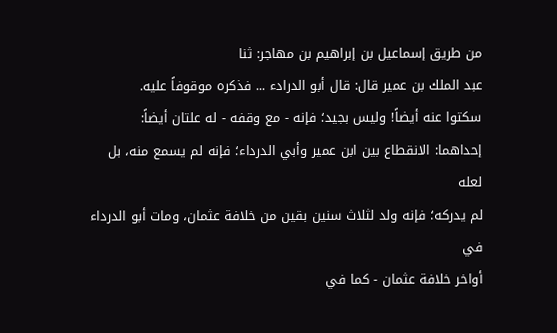من طريق إسماعيل بن إبراهيم بن مهاجر: ثنا
عبد الملك بن عمير قال: قال أبو الدرادء ... فذكره موقوفاً عليه.
سكتوا عنه أيضاً! وليس بجيد؛ فإنه - مع وقفه - له علتان أيضاً:
إحداهما: الانقطاع بين ابن عمير وأبي الدرداء؛ فإنه لم يسمع منه، بل لعله
لم يدركه؛ فإنه ولد لثلاث سنين بقين من خلافة عثمان، ومات أبو الدرداء في
أواخر خلافة عثمان - كما في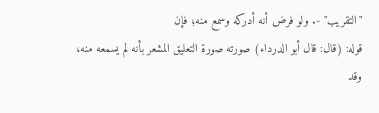"التقريب" -. ولو فرض أنه أدركه وسمع منه؛ فإن
قوله: (قال: قال أبو الدرداء) صورته صورة التعليق المشعر بأنه لم يسمعه منه، وقد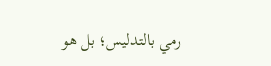رمي بالتدليس؛ بل هو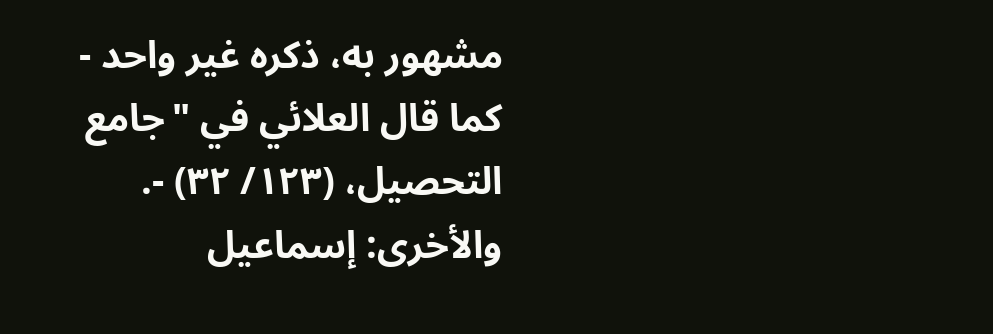مشهور به، ذكره غير واحد - كما قال العلائي في "جامع
التحصيل، (١٢٣/ ٣٢) -.
والأخرى: إسماعيل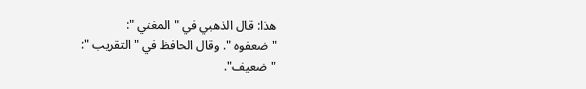هذا: قال الذهبي في " المغني ":
" ضعفوه ". وقال الحافظ في " التقريب ":
" ضعيف".